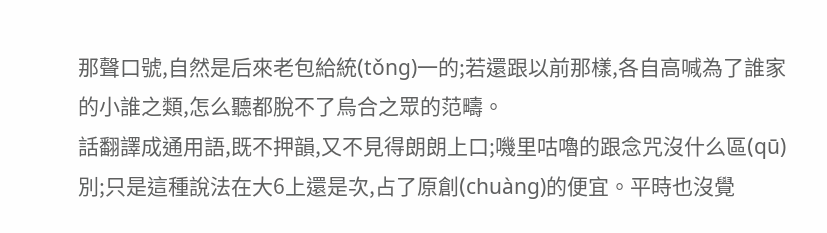那聲口號,自然是后來老包給統(tǒng)一的;若還跟以前那樣,各自高喊為了誰家的小誰之類,怎么聽都脫不了烏合之眾的范疇。
話翻譯成通用語,既不押韻,又不見得朗朗上口;嘰里咕嚕的跟念咒沒什么區(qū)別;只是這種說法在大6上還是次,占了原創(chuàng)的便宜。平時也沒覺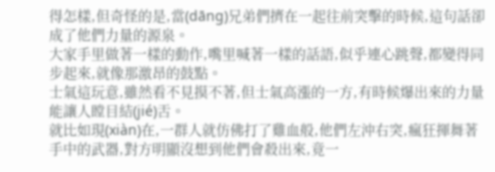得怎樣,但奇怪的是,當(dāng)兄弟們擠在一起往前突擊的時候,這句話卻成了他們力量的源泉。
大家手里做著一樣的動作,嘴里喊著一樣的話語,似乎連心跳聲,都變得同步起來,就像那激昂的鼓點。
士氣這玩意,雖然看不見摸不著,但士氣高漲的一方,有時候爆出來的力量能讓人瞠目結(jié)舌。
就比如現(xiàn)在,一群人就仿佛打了雞血般,他們左沖右突,瘋狂揮舞著手中的武器,對方明顯沒想到他們會殺出來,竟一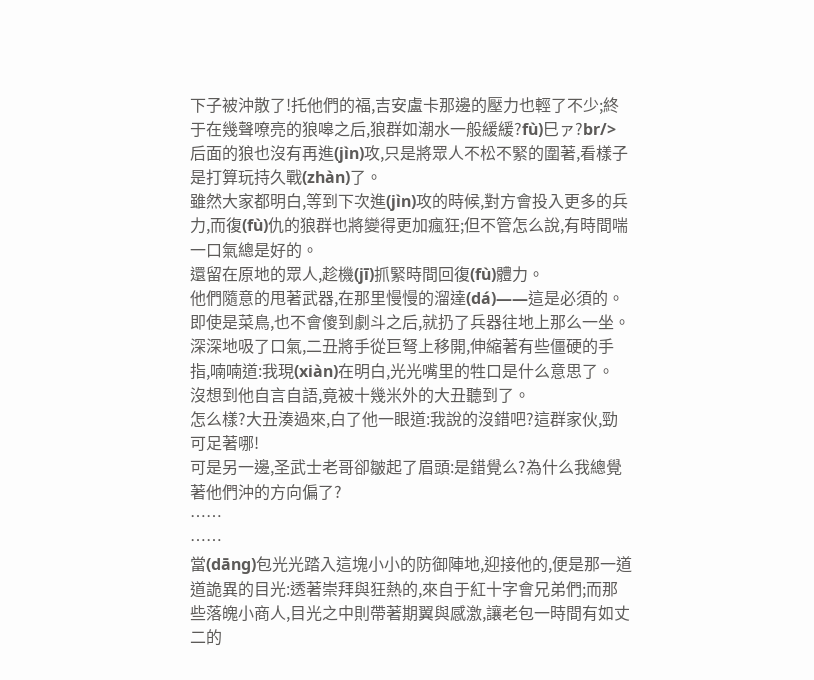下子被沖散了!托他們的福,吉安盧卡那邊的壓力也輕了不少;終于在幾聲嘹亮的狼嗥之后,狼群如潮水一般緩緩?fù)巳ァ?br/>
后面的狼也沒有再進(jìn)攻,只是將眾人不松不緊的圍著,看樣子是打算玩持久戰(zhàn)了。
雖然大家都明白,等到下次進(jìn)攻的時候,對方會投入更多的兵力,而復(fù)仇的狼群也將變得更加瘋狂;但不管怎么說,有時間喘一口氣總是好的。
還留在原地的眾人,趁機(jī)抓緊時間回復(fù)體力。
他們隨意的甩著武器,在那里慢慢的溜達(dá)――這是必須的。即使是菜鳥,也不會傻到劇斗之后,就扔了兵器往地上那么一坐。
深深地吸了口氣,二丑將手從巨弩上移開,伸縮著有些僵硬的手指,喃喃道:我現(xiàn)在明白,光光嘴里的牲口是什么意思了。
沒想到他自言自語,竟被十幾米外的大丑聽到了。
怎么樣?大丑湊過來,白了他一眼道:我說的沒錯吧?這群家伙,勁可足著哪!
可是另一邊,圣武士老哥卻皺起了眉頭:是錯覺么?為什么我總覺著他們沖的方向偏了?
……
……
當(dāng)包光光踏入這塊小小的防御陣地,迎接他的,便是那一道道詭異的目光:透著崇拜與狂熱的,來自于紅十字會兄弟們;而那些落魄小商人,目光之中則帶著期翼與感激,讓老包一時間有如丈二的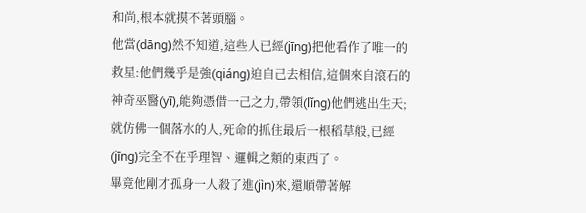和尚,根本就摸不著頭腦。
他當(dāng)然不知道,這些人已經(jīng)把他看作了唯一的救星:他們幾乎是強(qiáng)迫自己去相信,這個來自滾石的神奇巫醫(yī),能夠憑借一己之力,帶領(lǐng)他們逃出生天;就仿佛一個落水的人,死命的抓住最后一根稻草般,已經(jīng)完全不在乎理智、邏輯之類的東西了。
畢竟他剛才孤身一人殺了進(jìn)來,還順帶著解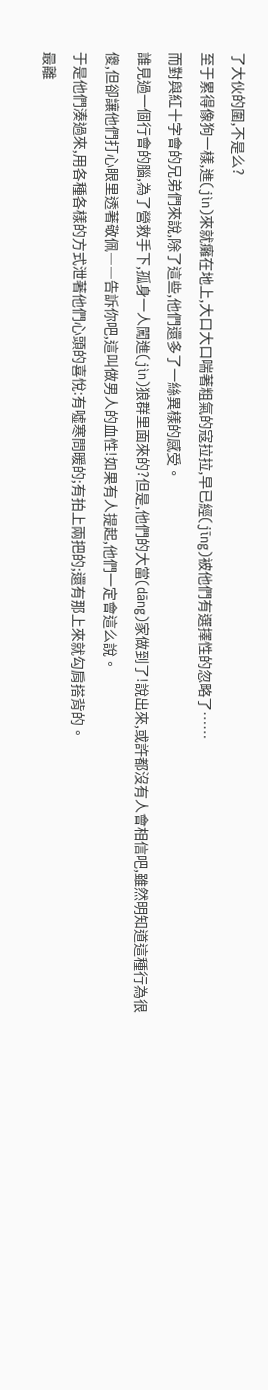了大伙的圍,不是么?
至于累得像狗一樣,進(jìn)來就癱在地上,大口大口喘著粗氣的寇拉拉,早已經(jīng)被他們有選擇性的忽略了……
而對與紅十字會的兄弟們來說,除了這些,他們還多了一絲異樣的感受。
誰見過一個行會的腦,為了營救手下,孤身一人闖進(jìn)狼群里面來的?但是,他們的大當(dāng)家做到了!說出來,或許都沒有人會相信吧,雖然明知道這種行為很傻,但卻讓他們打心眼里透著敬佩――告訴你吧,這叫做男人的血性!如果有人提起,他們一定會這么說。
于是他們湊過來,用各種各樣的方式泄著他們心頭的喜悅:有噓寒問暖的;有拍上兩把的;還有那上來就勾肩搭背的。
最離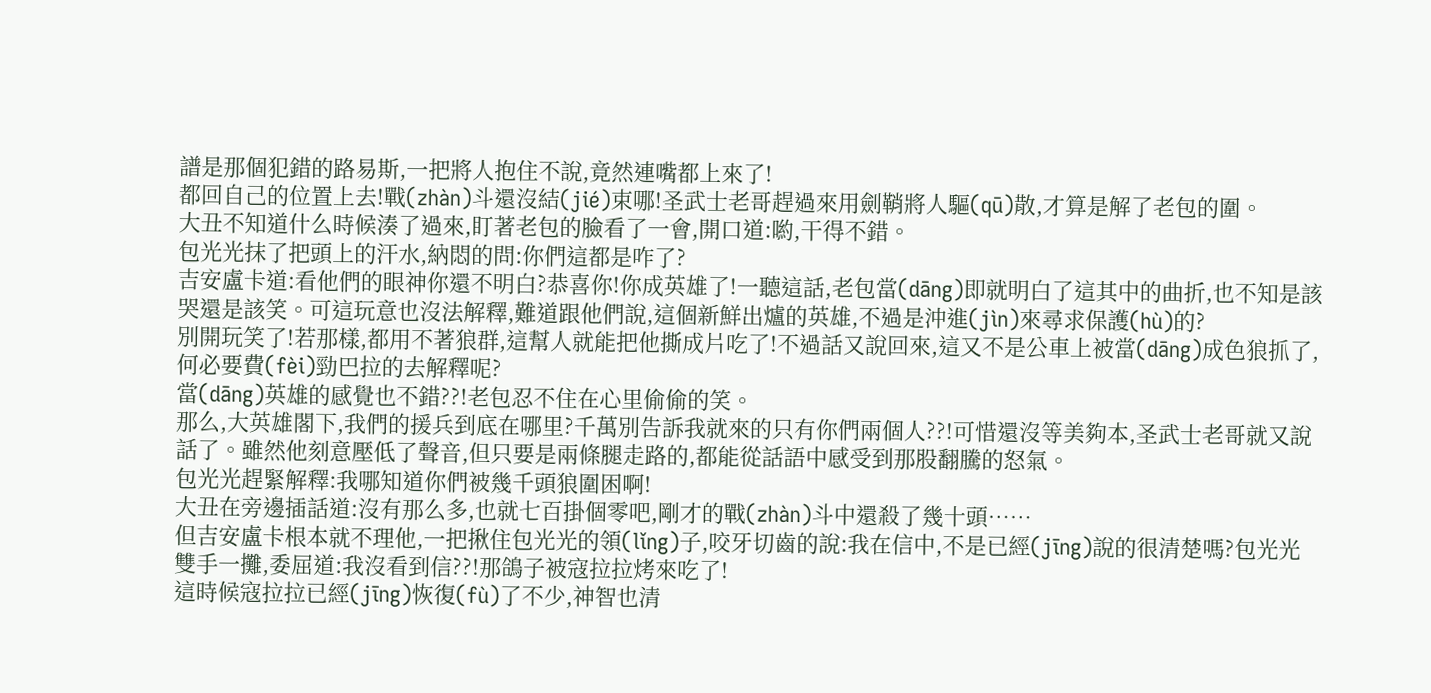譜是那個犯錯的路易斯,一把將人抱住不說,竟然連嘴都上來了!
都回自己的位置上去!戰(zhàn)斗還沒結(jié)束哪!圣武士老哥趕過來用劍鞘將人驅(qū)散,才算是解了老包的圍。
大丑不知道什么時候湊了過來,盯著老包的臉看了一會,開口道:喲,干得不錯。
包光光抹了把頭上的汗水,納悶的問:你們這都是咋了?
吉安盧卡道:看他們的眼神你還不明白?恭喜你!你成英雄了!一聽這話,老包當(dāng)即就明白了這其中的曲折,也不知是該哭還是該笑。可這玩意也沒法解釋,難道跟他們說,這個新鮮出爐的英雄,不過是沖進(jìn)來尋求保護(hù)的?
別開玩笑了!若那樣,都用不著狼群,這幫人就能把他撕成片吃了!不過話又說回來,這又不是公車上被當(dāng)成色狼抓了,何必要費(fèi)勁巴拉的去解釋呢?
當(dāng)英雄的感覺也不錯??!老包忍不住在心里偷偷的笑。
那么,大英雄閣下,我們的援兵到底在哪里?千萬別告訴我就來的只有你們兩個人??!可惜還沒等美夠本,圣武士老哥就又說話了。雖然他刻意壓低了聲音,但只要是兩條腿走路的,都能從話語中感受到那股翻騰的怒氣。
包光光趕緊解釋:我哪知道你們被幾千頭狼圍困啊!
大丑在旁邊插話道:沒有那么多,也就七百掛個零吧,剛才的戰(zhàn)斗中還殺了幾十頭……
但吉安盧卡根本就不理他,一把揪住包光光的領(lǐng)子,咬牙切齒的說:我在信中,不是已經(jīng)說的很清楚嗎?包光光雙手一攤,委屈道:我沒看到信??!那鴿子被寇拉拉烤來吃了!
這時候寇拉拉已經(jīng)恢復(fù)了不少,神智也清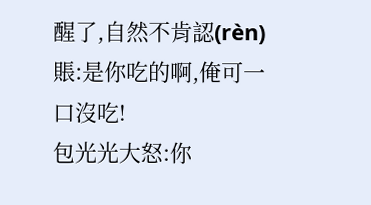醒了,自然不肯認(rèn)賬:是你吃的啊,俺可一口沒吃!
包光光大怒:你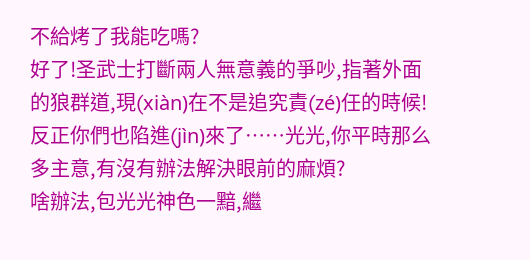不給烤了我能吃嗎?
好了!圣武士打斷兩人無意義的爭吵,指著外面的狼群道,現(xiàn)在不是追究責(zé)任的時候!反正你們也陷進(jìn)來了……光光,你平時那么多主意,有沒有辦法解決眼前的麻煩?
啥辦法,包光光神色一黯,繼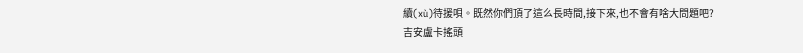續(xù)待援唄。既然你們頂了這么長時間,接下來,也不會有啥大問題吧?
吉安盧卡搖頭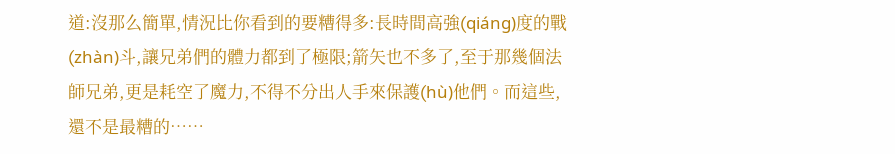道:沒那么簡單,情況比你看到的要糟得多:長時間高強(qiáng)度的戰(zhàn)斗,讓兄弟們的體力都到了極限;箭矢也不多了,至于那幾個法師兄弟,更是耗空了魔力,不得不分出人手來保護(hù)他們。而這些,還不是最糟的……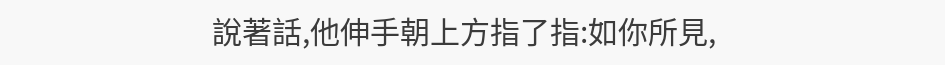說著話,他伸手朝上方指了指:如你所見,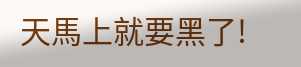天馬上就要黑了!